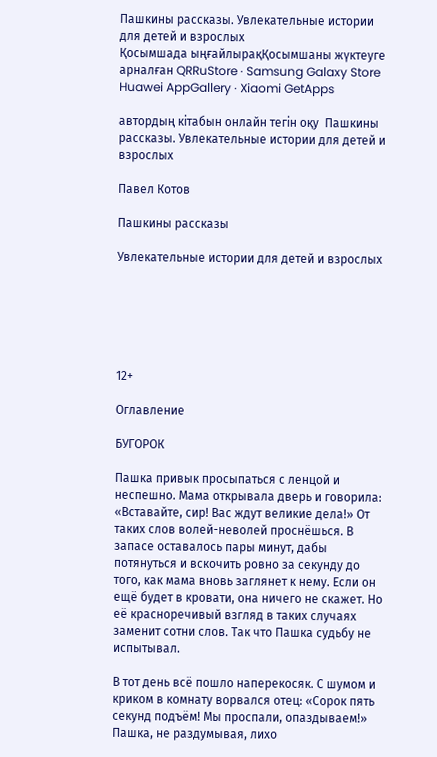Пашкины рассказы. Увлекательные истории для детей и взрослых
Қосымшада ыңғайлырақҚосымшаны жүктеуге арналған QRRuStore · Samsung Galaxy Store
Huawei AppGallery · Xiaomi GetApps

автордың кітабын онлайн тегін оқу  Пашкины рассказы. Увлекательные истории для детей и взрослых

Павел Котов

Пашкины рассказы

Увлекательные истории для детей и взрослых






12+

Оглавление

БУГОРОК

Пашка привык просыпаться с ленцой и неспешно. Мама открывала дверь и говорила: «Вставайте, сир! Вас ждут великие дела!» От таких слов волей-неволей проснёшься. В запасе оставалось пары минут, дабы потянуться и вскочить ровно за секунду до того, как мама вновь заглянет к нему. Если он ещё будет в кровати, она ничего не скажет. Но её красноречивый взгляд в таких случаях заменит сотни слов. Так что Пашка судьбу не испытывал.

В тот день всё пошло наперекосяк. С шумом и криком в комнату ворвался отец: «Сорок пять секунд подъём! Мы проспали, опаздываем!» Пашка, не раздумывая, лихо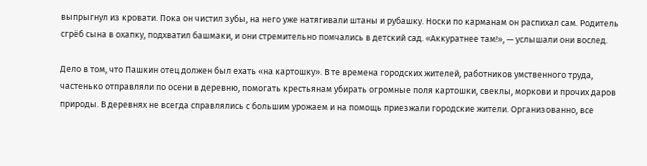выпрыгнул из кровати. Пока он чистил зубы, на него уже натягивали штаны и рубашку. Носки по карманам он распихал сам. Родитель сгрёб сына в охапку, подхватил башмаки, и они стремительно помчались в детский сад. «Аккуратнее там!», — услышали они вослед.

Дело в том, что Пашкин отец должен был ехать «на картошку». В те времена городских жителей, работников умственного труда, частенько отправляли по осени в деревню, помогать крестьянам убирать огромные поля картошки, свеклы, моркови и прочих даров природы. В деревнях не всегда справлялись с большим урожаем и на помощь приезжали городские жители. Организованно, все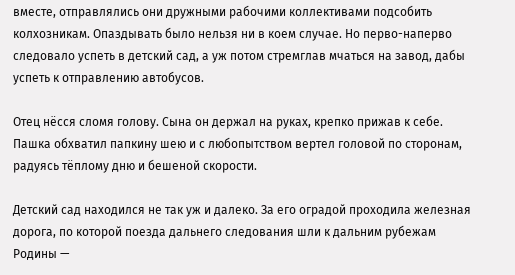вместе, отправлялись они дружными рабочими коллективами подсобить колхозникам. Опаздывать было нельзя ни в коем случае. Но перво-наперво следовало успеть в детский сад, а уж потом стремглав мчаться на завод, дабы успеть к отправлению автобусов.

Отец нёсся сломя голову. Сына он держал на руках, крепко прижав к себе. Пашка обхватил папкину шею и с любопытством вертел головой по сторонам, радуясь тёплому дню и бешеной скорости.

Детский сад находился не так уж и далеко. За его оградой проходила железная дорога, по которой поезда дальнего следования шли к дальним рубежам Родины —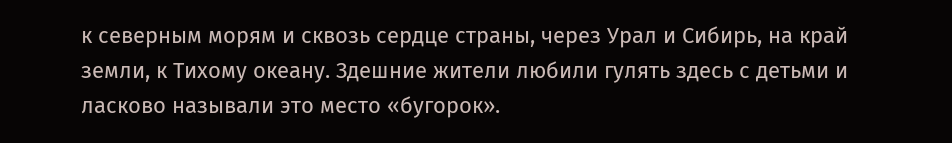к северным морям и сквозь сердце страны, через Урал и Сибирь, на край земли, к Тихому океану. Здешние жители любили гулять здесь с детьми и ласково называли это место «бугорок».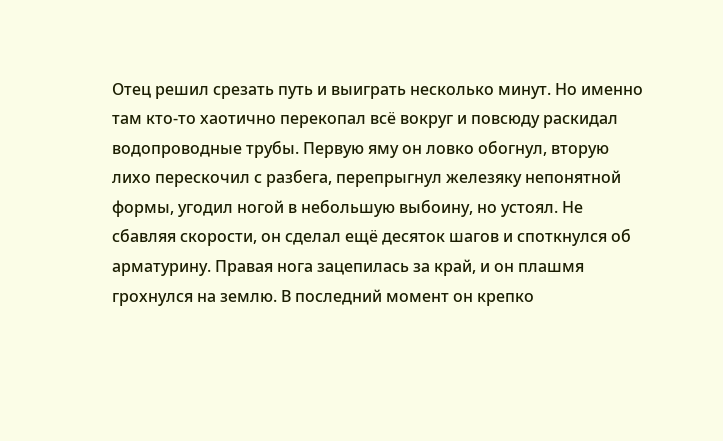Отец решил срезать путь и выиграть несколько минут. Но именно там кто-то хаотично перекопал всё вокруг и повсюду раскидал водопроводные трубы. Первую яму он ловко обогнул, вторую лихо перескочил с разбега, перепрыгнул железяку непонятной формы, угодил ногой в небольшую выбоину, но устоял. Не сбавляя скорости, он сделал ещё десяток шагов и споткнулся об арматурину. Правая нога зацепилась за край, и он плашмя грохнулся на землю. В последний момент он крепко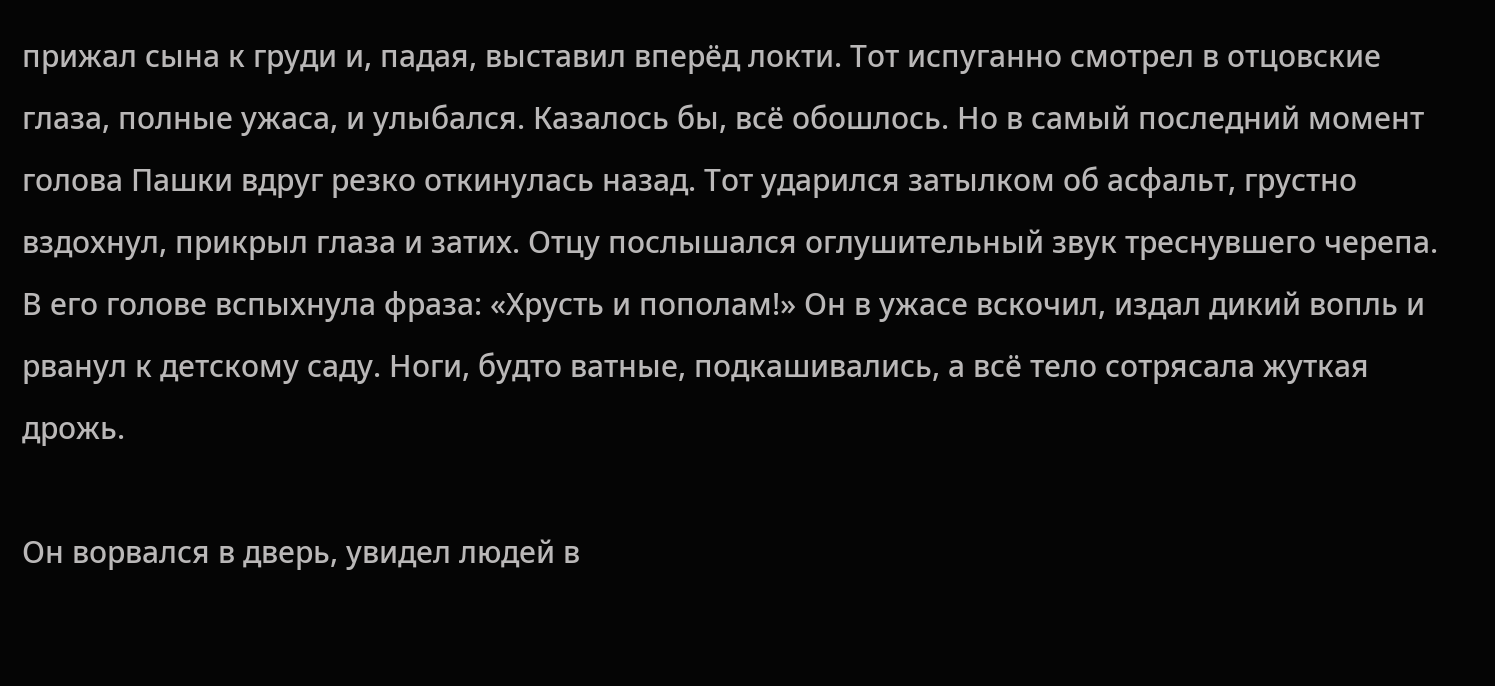прижал сына к груди и, падая, выставил вперёд локти. Тот испуганно смотрел в отцовские глаза, полные ужаса, и улыбался. Казалось бы, всё обошлось. Но в самый последний момент голова Пашки вдруг резко откинулась назад. Тот ударился затылком об асфальт, грустно вздохнул, прикрыл глаза и затих. Отцу послышался оглушительный звук треснувшего черепа. В его голове вспыхнула фраза: «Хрусть и пополам!» Он в ужасе вскочил, издал дикий вопль и рванул к детскому саду. Ноги, будто ватные, подкашивались, а всё тело сотрясала жуткая дрожь.

Он ворвался в дверь, увидел людей в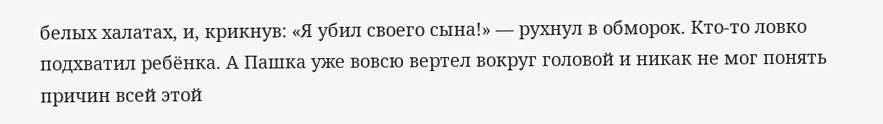белых халатах, и, крикнув: «Я убил своего сына!» — рухнул в обморок. Кто-то ловко подхватил ребёнка. А Пашка уже вовсю вертел вокруг головой и никак не мог понять причин всей этой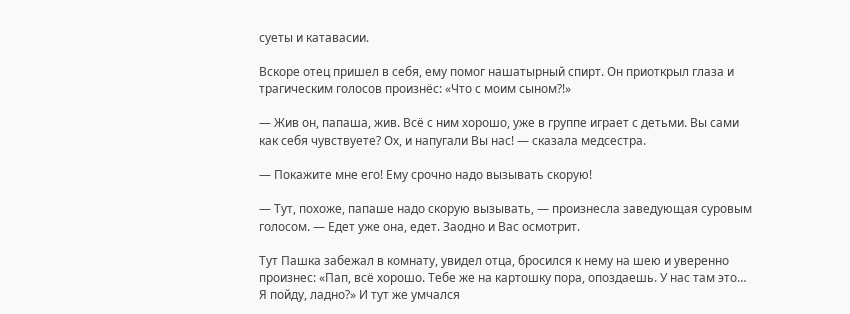суеты и катавасии.

Вскоре отец пришел в себя, ему помог нашатырный спирт. Он приоткрыл глаза и трагическим голосов произнёс: «Что с моим сыном?!»

— Жив он, папаша, жив. Всё с ним хорошо, уже в группе играет с детьми. Вы сами как себя чувствуете? Ох, и напугали Вы нас! — сказала медсестра.

— Покажите мне его! Ему срочно надо вызывать скорую!

— Тут, похоже, папаше надо скорую вызывать, — произнесла заведующая суровым голосом. — Едет уже она, едет. Заодно и Вас осмотрит.

Тут Пашка забежал в комнату, увидел отца, бросился к нему на шею и уверенно произнес: «Пап, всё хорошо. Тебе же на картошку пора, опоздаешь. У нас там это… Я пойду, ладно?» И тут же умчался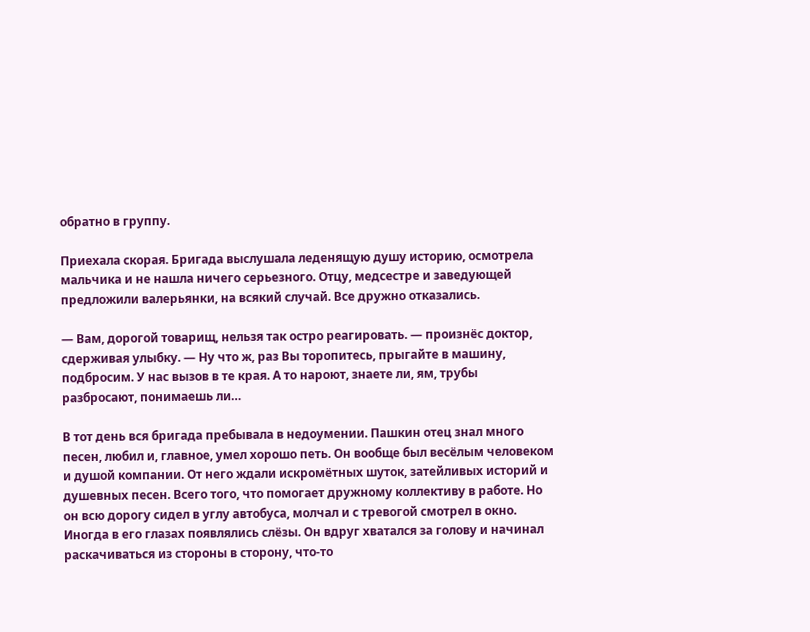обратно в группу.

Приехала скорая. Бригада выслушала леденящую душу историю, осмотрела мальчика и не нашла ничего серьезного. Отцу, медсестре и заведующей предложили валерьянки, на всякий случай. Все дружно отказались.

— Вам, дорогой товарищ, нельзя так остро реагировать. — произнёс доктор, сдерживая улыбку. — Ну что ж, раз Вы торопитесь, прыгайте в машину, подбросим. У нас вызов в те края. А то нароют, знаете ли, ям, трубы разбросают, понимаешь ли…

В тот день вся бригада пребывала в недоумении. Пашкин отец знал много песен, любил и, главное, умел хорошо петь. Он вообще был весёлым человеком и душой компании. От него ждали искромётных шуток, затейливых историй и душевных песен. Всего того, что помогает дружному коллективу в работе. Но он всю дорогу сидел в углу автобуса, молчал и с тревогой смотрел в окно. Иногда в его глазах появлялись слёзы. Он вдруг хватался за голову и начинал раскачиваться из стороны в сторону, что-то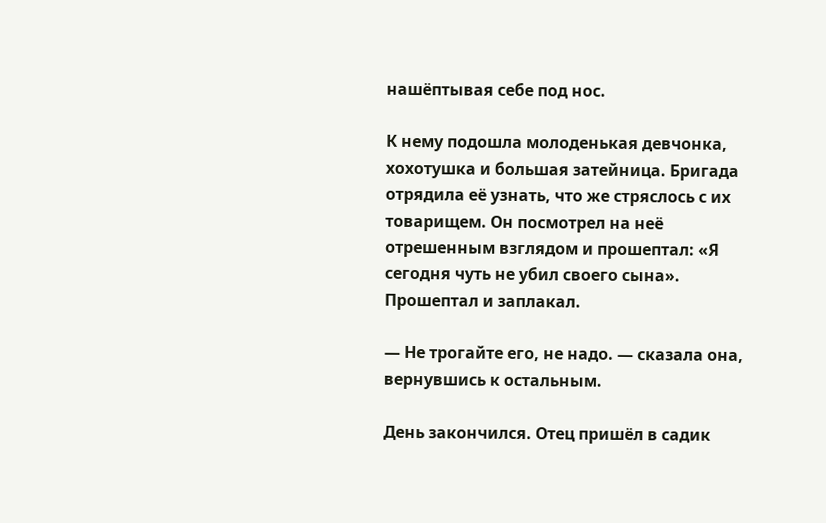нашёптывая себе под нос.

К нему подошла молоденькая девчонка, хохотушка и большая затейница. Бригада отрядила её узнать, что же стряслось с их товарищем. Он посмотрел на неё отрешенным взглядом и прошептал: «Я сегодня чуть не убил своего сына». Прошептал и заплакал.

— Не трогайте его, не надо. — сказала она, вернувшись к остальным.

День закончился. Отец пришёл в садик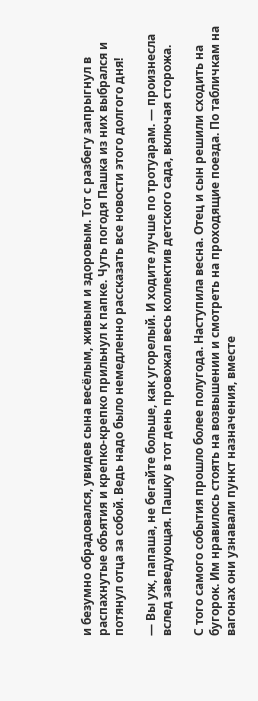и безумно обрадовался, увидев сына весёлым, живым и здоровым. Тот с разбегу запрыгнул в распахнутые объятия и крепко-крепко прильнул к папке. Чуть погодя Пашка из них выбрался и потянул отца за собой. Ведь надо было немедленно рассказать все новости этого долгого дня!

— Вы уж, папаша, не бегайте больше, как угорелый. И ходите лучше по тротуарам. — произнесла вслед заведующая. Пашку в тот день провожал весь коллектив детского сада, включая сторожа.

С того самого события прошло более полугода. Наступила весна. Отец и сын решили сходить на бугорок. Им нравилось стоять на возвышении и смотреть на проходящие поезда. По табличкам на вагонах они узнавали пункт назначения, вместе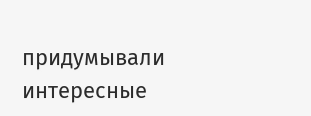придумывали интересные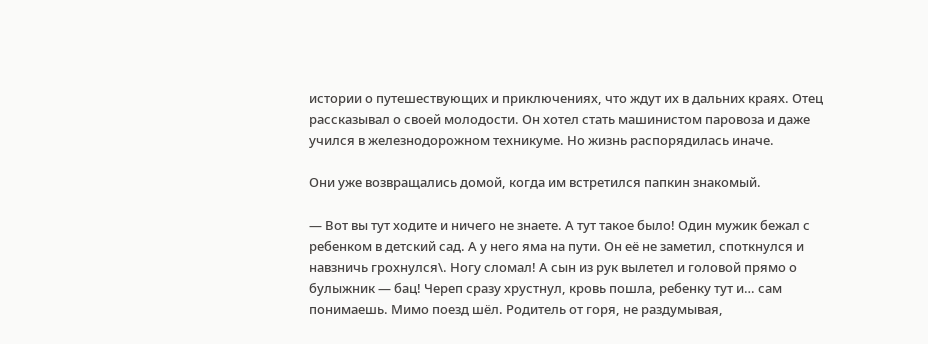истории о путешествующих и приключениях, что ждут их в дальних краях. Отец рассказывал о своей молодости. Он хотел стать машинистом паровоза и даже учился в железнодорожном техникуме. Но жизнь распорядилась иначе.

Они уже возвращались домой, когда им встретился папкин знакомый.

— Вот вы тут ходите и ничего не знаете. А тут такое было! Один мужик бежал с ребенком в детский сад. А у него яма на пути. Он её не заметил, споткнулся и навзничь грохнулся\. Ногу сломал! А сын из рук вылетел и головой прямо о булыжник — бац! Череп сразу хрустнул, кровь пошла, ребенку тут и… сам понимаешь. Мимо поезд шёл. Родитель от горя, не раздумывая,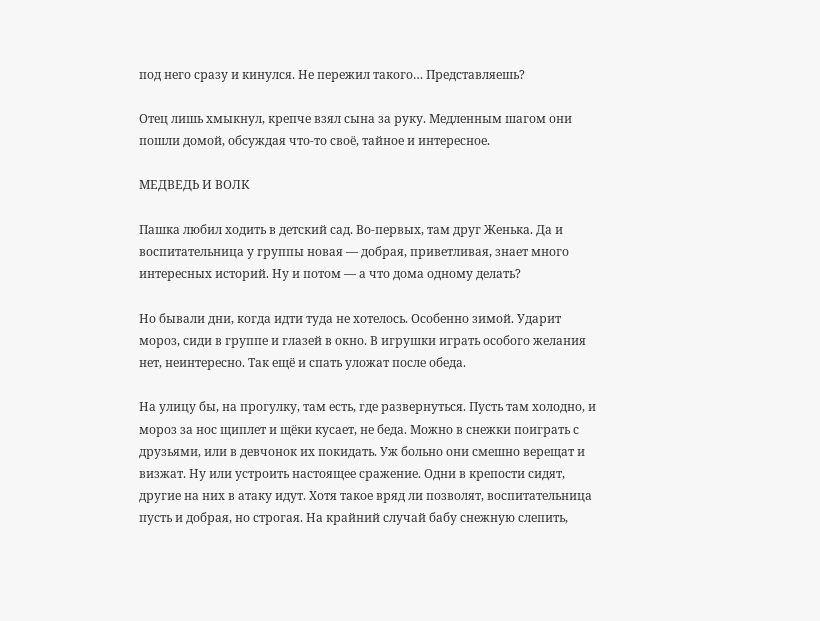под него сразу и кинулся. Не пережил такого… Представляешь?

Отец лишь хмыкнул, крепче взял сына за руку. Медленным шагом они пошли домой, обсуждая что-то своё, тайное и интересное.

МЕДВЕДЬ И ВОЛК

Пашка любил ходить в детский сад. Во-первых, там друг Женька. Да и воспитательница у группы новая — добрая, приветливая, знает много интересных историй. Ну и потом — а что дома одному делать?

Но бывали дни, когда идти туда не хотелось. Особенно зимой. Ударит мороз, сиди в группе и глазей в окно. В игрушки играть особого желания нет, неинтересно. Так ещё и спать уложат после обеда.

На улицу бы, на прогулку, там есть, где развернуться. Пусть там холодно, и мороз за нос щиплет и щёки кусает, не беда. Можно в снежки поиграть с друзьями, или в девчонок их покидать. Уж больно они смешно верещат и визжат. Ну или устроить настоящее сражение. Одни в крепости сидят, другие на них в атаку идут. Хотя такое вряд ли позволят, воспитательница пусть и добрая, но строгая. На крайний случай бабу снежную слепить,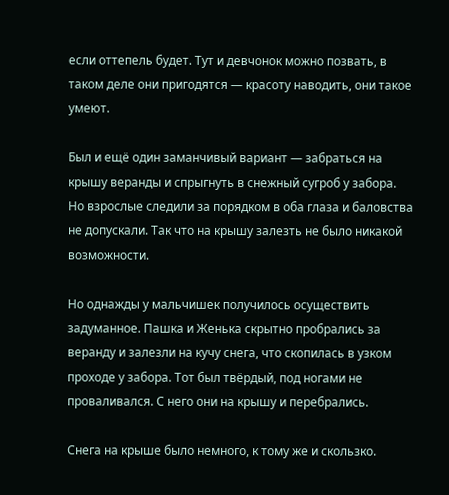если оттепель будет. Тут и девчонок можно позвать, в таком деле они пригодятся — красоту наводить, они такое умеют.

Был и ещё один заманчивый вариант — забраться на крышу веранды и спрыгнуть в снежный сугроб у забора. Но взрослые следили за порядком в оба глаза и баловства не допускали. Так что на крышу залезть не было никакой возможности.

Но однажды у мальчишек получилось осуществить задуманное. Пашка и Женька скрытно пробрались за веранду и залезли на кучу снега, что скопилась в узком проходе у забора. Тот был твёрдый, под ногами не проваливался. С него они на крышу и перебрались.

Снега на крыше было немного, к тому же и скользко.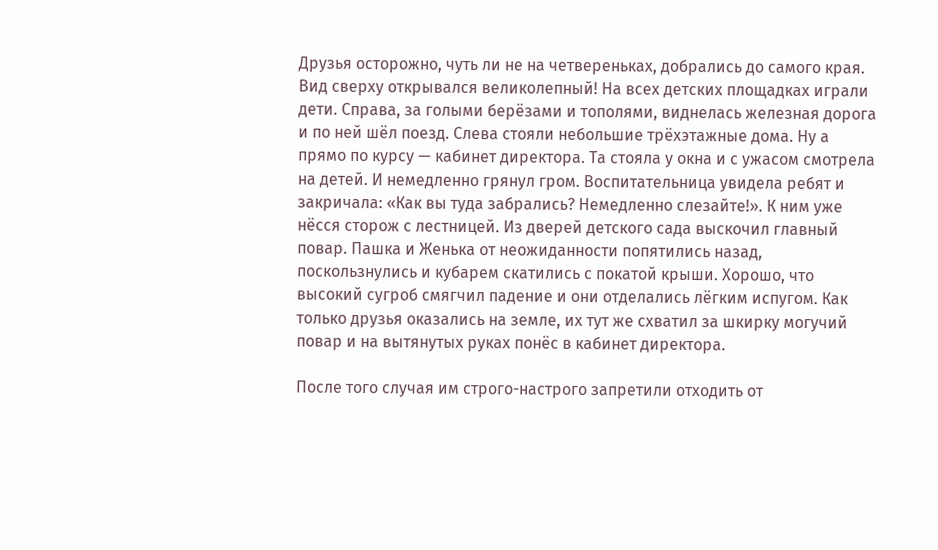Друзья осторожно, чуть ли не на четвереньках, добрались до самого края. Вид сверху открывался великолепный! На всех детских площадках играли дети. Справа, за голыми берёзами и тополями, виднелась железная дорога и по ней шёл поезд. Слева стояли небольшие трёхэтажные дома. Ну а прямо по курсу — кабинет директора. Та стояла у окна и с ужасом смотрела на детей. И немедленно грянул гром. Воспитательница увидела ребят и закричала: «Как вы туда забрались? Немедленно слезайте!». К ним уже нёсся сторож с лестницей. Из дверей детского сада выскочил главный повар. Пашка и Женька от неожиданности попятились назад, поскользнулись и кубарем скатились с покатой крыши. Хорошо, что высокий сугроб смягчил падение и они отделались лёгким испугом. Как только друзья оказались на земле, их тут же схватил за шкирку могучий повар и на вытянутых руках понёс в кабинет директора.

После того случая им строго-настрого запретили отходить от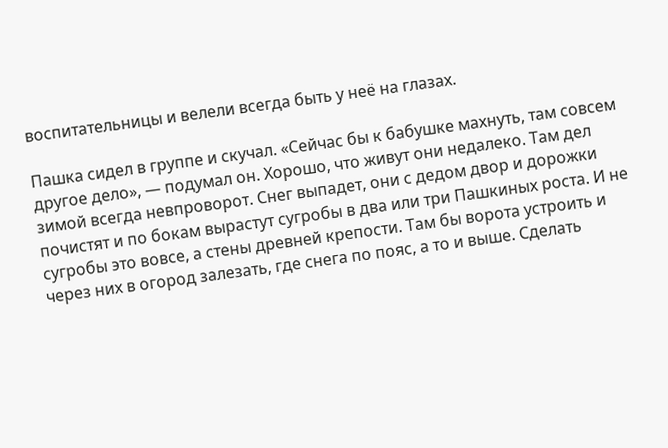воспитательницы и велели всегда быть у неё на глазах.

Пашка сидел в группе и скучал. «Сейчас бы к бабушке махнуть, там совсем другое дело», — подумал он. Хорошо, что живут они недалеко. Там дел зимой всегда невпроворот. Снег выпадет, они с дедом двор и дорожки почистят и по бокам вырастут сугробы в два или три Пашкиных роста. И не сугробы это вовсе, а стены древней крепости. Там бы ворота устроить и через них в огород залезать, где снега по пояс, а то и выше. Сделать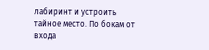лабиринт и устроить тайное место. По бокам от входа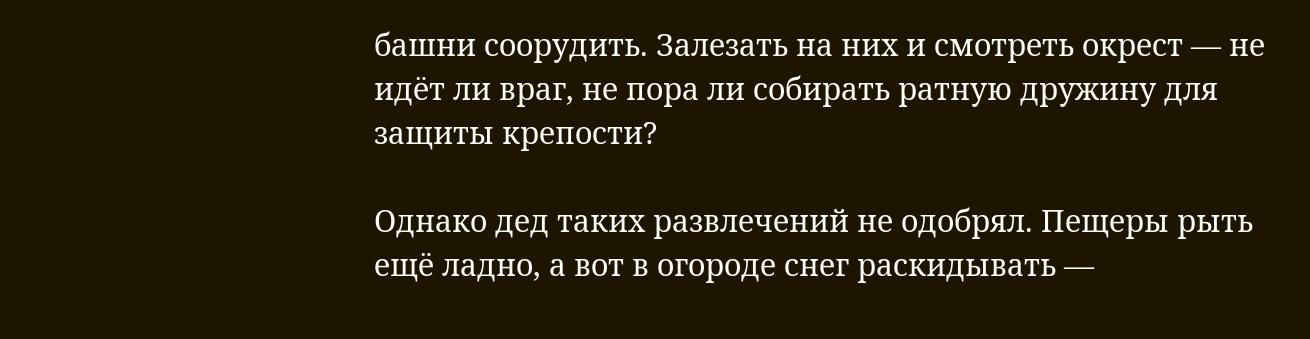башни соорудить. Залезать на них и смотреть окрест — не идёт ли враг, не пора ли собирать ратную дружину для защиты крепости?

Однако дед таких развлечений не одобрял. Пещеры рыть ещё ладно, а вот в огороде снег раскидывать —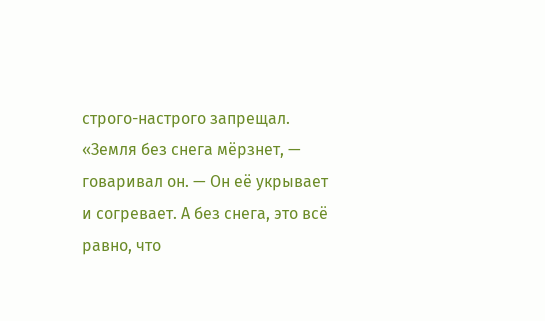строго-настрого запрещал. «Земля без снега мёрзнет, — говаривал он. — Он её укрывает и согревает. А без снега, это всё равно, что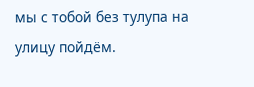мы с тобой без тулупа на улицу пойдём.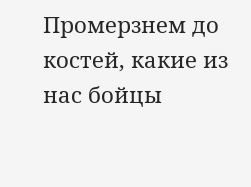Промерзнем до костей, какие из нас бойцы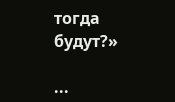тогда будут?»

...